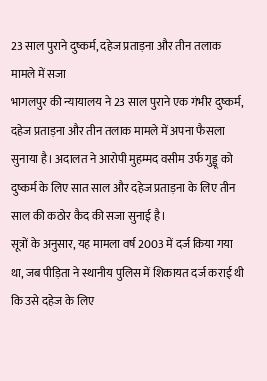23 साल पुराने दुष्कर्म, दहेज प्रताड़ना और तीन तलाक मामले में सजा
भागलपुर की न्यायालय ने 23 साल पुराने एक गंभीर दुष्कर्म, दहेज प्रताड़ना और तीन तलाक मामले में अपना फैसला सुनाया है। अदालत ने आरोपी मुहम्मद वसीम उर्फ गुड्डू को दुष्कर्म के लिए सात साल और दहेज प्रताड़ना के लिए तीन साल की कठोर कैद की सजा सुनाई है।
सूत्रों के अनुसार, यह मामला वर्ष 2003 में दर्ज किया गया था, जब पीड़िता ने स्थानीय पुलिस में शिकायत दर्ज कराई थी कि उसे दहेज के लिए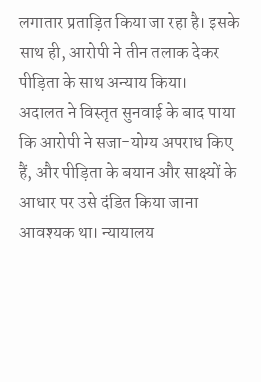लगातार प्रताड़ित किया जा रहा है। इसके साथ ही, आरोपी ने तीन तलाक देकर पीड़िता के साथ अन्याय किया।
अदालत ने विस्तृत सुनवाई के बाद पाया कि आरोपी ने सजा-योग्य अपराध किए हैं, और पीड़िता के बयान और साक्ष्यों के आधार पर उसे दंडित किया जाना आवश्यक था। न्यायालय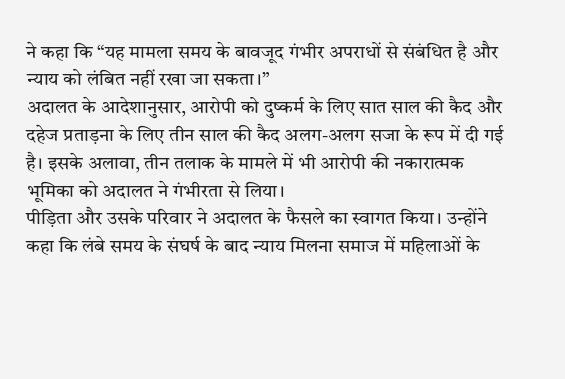ने कहा कि “यह मामला समय के बावजूद गंभीर अपराधों से संबंधित है और न्याय को लंबित नहीं रखा जा सकता।”
अदालत के आदेशानुसार, आरोपी को दुष्कर्म के लिए सात साल की कैद और दहेज प्रताड़ना के लिए तीन साल की कैद अलग-अलग सजा के रूप में दी गई है। इसके अलावा, तीन तलाक के मामले में भी आरोपी की नकारात्मक भूमिका को अदालत ने गंभीरता से लिया।
पीड़िता और उसके परिवार ने अदालत के फैसले का स्वागत किया। उन्होंने कहा कि लंबे समय के संघर्ष के बाद न्याय मिलना समाज में महिलाओं के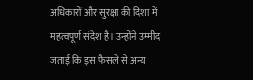अधिकारों और सुरक्षा की दिशा में महत्वपूर्ण संदेश है। उन्होंने उम्मीद जताई कि इस फैसले से अन्य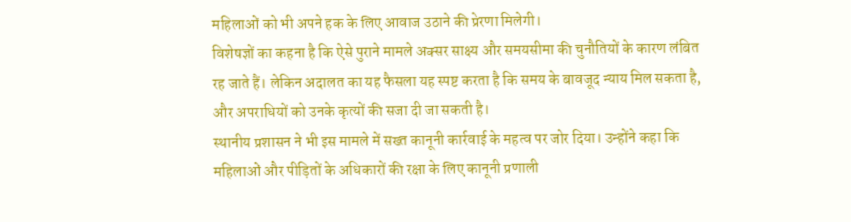महिलाओं को भी अपने हक के लिए आवाज उठाने की प्रेरणा मिलेगी।
विशेषज्ञों का कहना है कि ऐसे पुराने मामले अक्सर साक्ष्य और समयसीमा की चुनौतियों के कारण लंबित रह जाते हैं। लेकिन अदालत का यह फैसला यह स्पष्ट करता है कि समय के बावजूद न्याय मिल सकता है, और अपराधियों को उनके कृत्यों की सजा दी जा सकती है।
स्थानीय प्रशासन ने भी इस मामले में सख्त कानूनी कार्रवाई के महत्व पर जोर दिया। उन्होंने कहा कि महिलाओं और पीड़ितों के अधिकारों की रक्षा के लिए कानूनी प्रणाली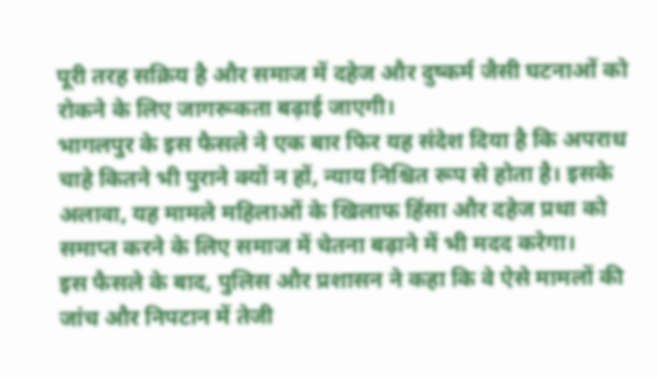पूरी तरह सक्रिय है और समाज में दहेज और दुष्कर्म जैसी घटनाओं को रोकने के लिए जागरूकता बढ़ाई जाएगी।
भागलपुर के इस फैसले ने एक बार फिर यह संदेश दिया है कि अपराध चाहे कितने भी पुराने क्यों न हों, न्याय निश्चित रूप से होता है। इसके अलावा, यह मामले महिलाओं के खिलाफ हिंसा और दहेज प्रथा को समाप्त करने के लिए समाज में चेतना बढ़ाने में भी मदद करेगा।
इस फैसले के बाद, पुलिस और प्रशासन ने कहा कि वे ऐसे मामलों की जांच और निपटान में तेजी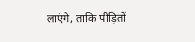लाएंगे, ताकि पीड़ितों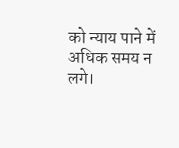को न्याय पाने में अधिक समय न लगे।